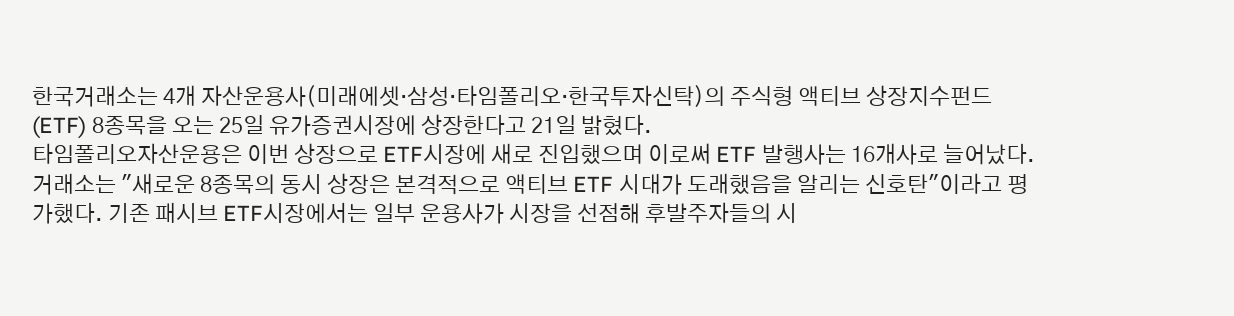한국거래소는 4개 자산운용사(미래에셋·삼성·타임폴리오·한국투자신탁)의 주식형 액티브 상장지수펀드(ETF) 8종목을 오는 25일 유가증권시장에 상장한다고 21일 밝혔다.
타임폴리오자산운용은 이번 상장으로 ETF시장에 새로 진입했으며 이로써 ETF 발행사는 16개사로 늘어났다.
거래소는 "새로운 8종목의 동시 상장은 본격적으로 액티브 ETF 시대가 도래했음을 알리는 신호탄"이라고 평가했다. 기존 패시브 ETF시장에서는 일부 운용사가 시장을 선점해 후발주자들의 시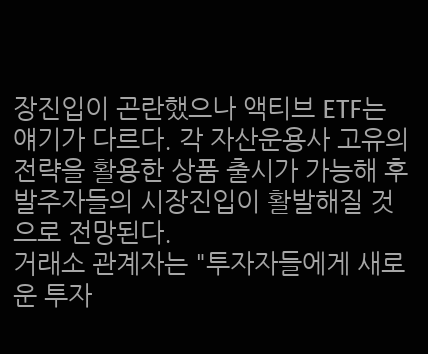장진입이 곤란했으나 액티브 ETF는 얘기가 다르다. 각 자산운용사 고유의 전략을 활용한 상품 출시가 가능해 후발주자들의 시장진입이 활발해질 것으로 전망된다.
거래소 관계자는 "투자자들에게 새로운 투자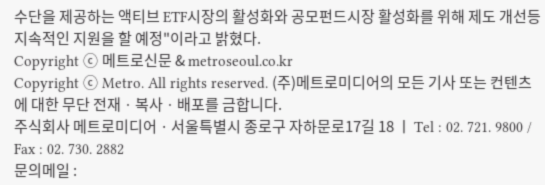수단을 제공하는 액티브 ETF시장의 활성화와 공모펀드시장 활성화를 위해 제도 개선등 지속적인 지원을 할 예정"이라고 밝혔다.
Copyright ⓒ 메트로신문 & metroseoul.co.kr
Copyright ⓒ Metro. All rights reserved. (주)메트로미디어의 모든 기사 또는 컨텐츠에 대한 무단 전재ㆍ복사ㆍ배포를 금합니다.
주식회사 메트로미디어 · 서울특별시 종로구 자하문로17길 18 ㅣ Tel : 02. 721. 9800 / Fax : 02. 730. 2882
문의메일 :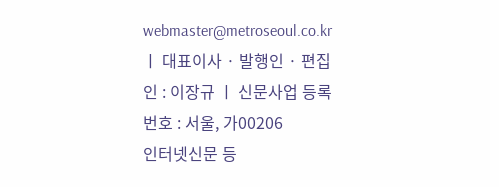webmaster@metroseoul.co.kr ㅣ 대표이사 · 발행인 · 편집인 : 이장규 ㅣ 신문사업 등록번호 : 서울, 가00206
인터넷신문 등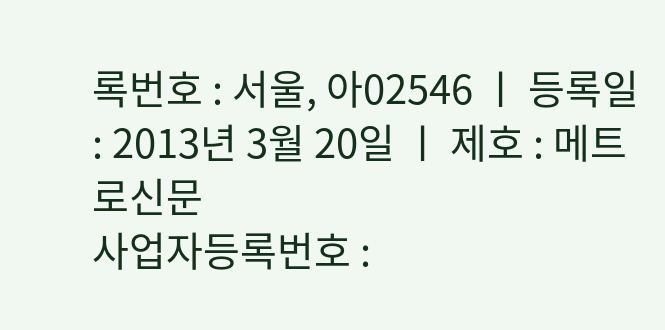록번호 : 서울, 아02546 ㅣ 등록일 : 2013년 3월 20일 ㅣ 제호 : 메트로신문
사업자등록번호 :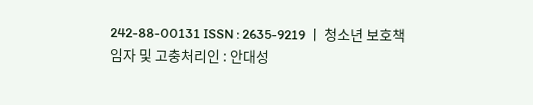242-88-00131 ISSN : 2635-9219 ㅣ 청소년 보호책임자 및 고충처리인 : 안대성